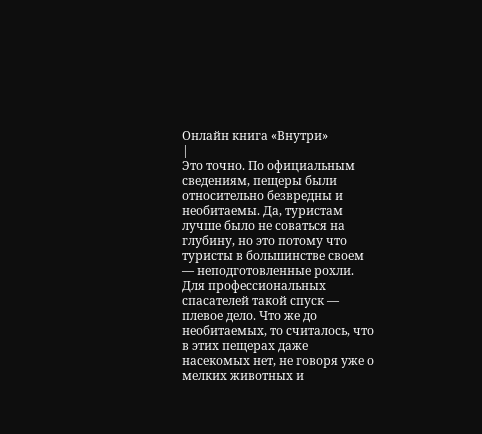Онлайн книга «Внутри»
|
Это точно. По официальным сведениям, пещеры были относительно безвредны и необитаемы. Да, туристам лучше было не соваться на глубину, но это потому что туристы в большинстве своем — неподготовленные рохли. Для профессиональных спасателей такой спуск — плевое дело. Что же до необитаемых, то считалось, что в этих пещерах даже насекомых нет, не говоря уже о мелких животных и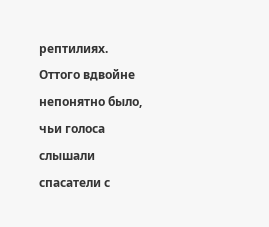рептилиях. Оттого вдвойне непонятно было, чьи голоса слышали спасатели с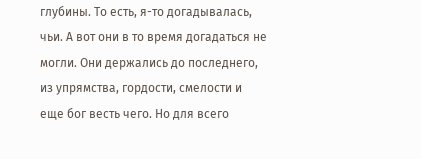глубины. То есть, я-то догадывалась, чьи. А вот они в то время догадаться не могли. Они держались до последнего, из упрямства, гордости, смелости и еще бог весть чего. Но для всего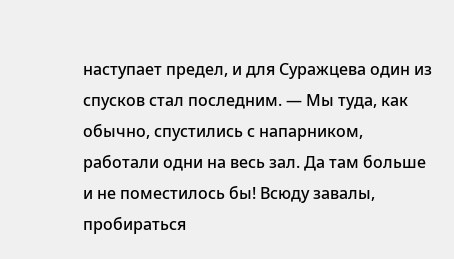наступает предел, и для Суражцева один из спусков стал последним. — Мы туда, как обычно, спустились с напарником, работали одни на весь зал. Да там больше и не поместилось бы! Всюду завалы, пробираться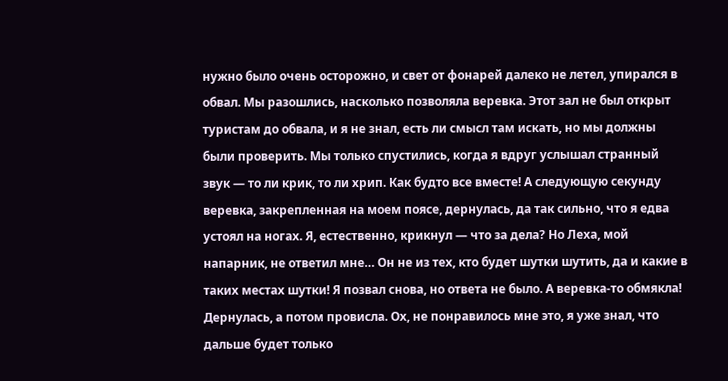нужно было очень осторожно, и свет от фонарей далеко не летел, упирался в обвал. Мы разошлись, насколько позволяла веревка. Этот зал не был открыт туристам до обвала, и я не знал, есть ли смысл там искать, но мы должны были проверить. Мы только спустились, когда я вдруг услышал странный звук — то ли крик, то ли хрип. Как будто все вместе! А следующую секунду веревка, закрепленная на моем поясе, дернулась, да так сильно, что я едва устоял на ногах. Я, естественно, крикнул — что за дела? Но Леха, мой напарник, не ответил мне… Он не из тех, кто будет шутки шутить, да и какие в таких местах шутки! Я позвал снова, но ответа не было. А веревка-то обмякла! Дернулась, а потом провисла. Ох, не понравилось мне это, я уже знал, что дальше будет только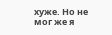хуже. Но не мог же я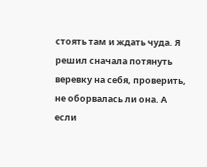стоять там и ждать чуда. Я решил сначала потянуть веревку на себя, проверить, не оборвалась ли она. А если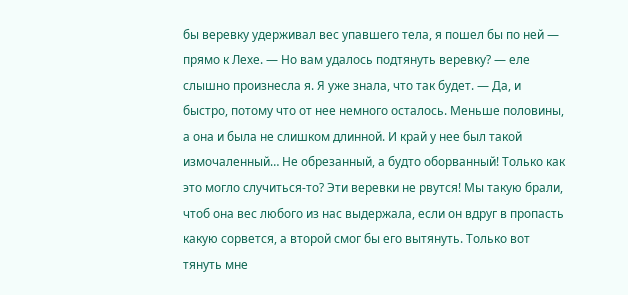бы веревку удерживал вес упавшего тела, я пошел бы по ней — прямо к Лехе. — Но вам удалось подтянуть веревку? — еле слышно произнесла я. Я уже знала, что так будет. — Да, и быстро, потому что от нее немного осталось. Меньше половины, а она и была не слишком длинной. И край у нее был такой измочаленный… Не обрезанный, а будто оборванный! Только как это могло случиться-то? Эти веревки не рвутся! Мы такую брали, чтоб она вес любого из нас выдержала, если он вдруг в пропасть какую сорвется, а второй смог бы его вытянуть. Только вот тянуть мне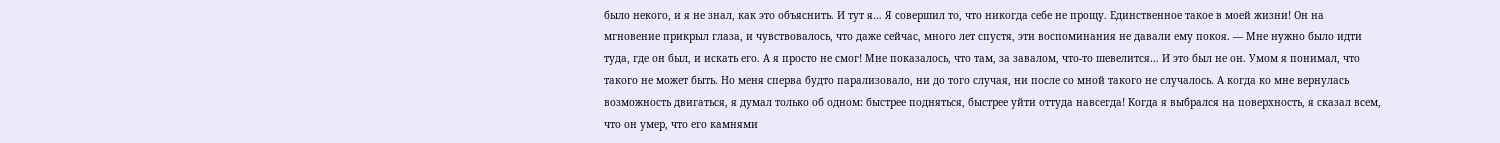было некого, и я не знал, как это объяснить. И тут я… Я совершил то, что никогда себе не прощу. Единственное такое в моей жизни! Он на мгновение прикрыл глаза, и чувствовалось, что даже сейчас, много лет спустя, эти воспоминания не давали ему покоя. — Мне нужно было идти туда, где он был, и искать его. А я просто не смог! Мне показалось, что там, за завалом, что-то шевелится… И это был не он. Умом я понимал, что такого не может быть. Но меня сперва будто парализовало, ни до того случая, ни после со мной такого не случалось. А когда ко мне вернулась возможность двигаться, я думал только об одном: быстрее подняться, быстрее уйти оттуда навсегда! Когда я выбрался на поверхность, я сказал всем, что он умер, что его камнями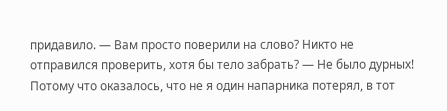придавило. — Вам просто поверили на слово? Никто не отправился проверить, хотя бы тело забрать? — Не было дурных! Потому что оказалось, что не я один напарника потерял, в тот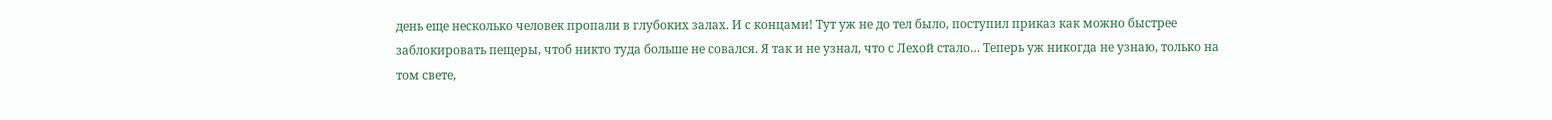день еще несколько человек пропали в глубоких залах. И с концами! Тут уж не до тел было, поступил приказ как можно быстрее заблокировать пещеры, чтоб никто туда больше не совался. Я так и не узнал, что с Лехой стало… Теперь уж никогда не узнаю, только на том свете,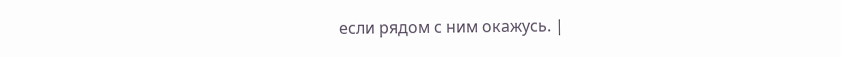если рядом с ним окажусь. |